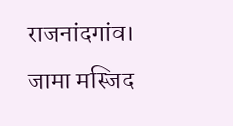राजनांदगांव। जामा मस्जिद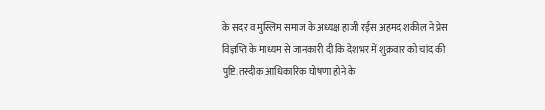के सदर व मुस्लिम समाज के अध्यक्ष हाजी रईस अहमद शकील ने प्रेस विज्ञप्ति के माध्यम से जानकारी दी कि देशभर में शुक्रवार को चांद की पुष्टि.तस्दीक आधिकारिक घोषणा होने के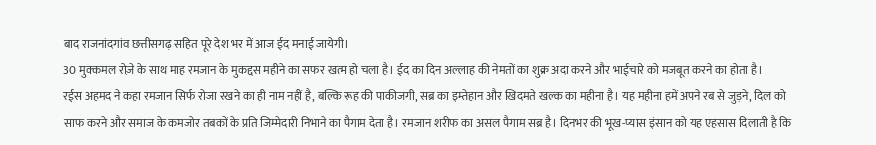बाद राजनांदगांव छत्तीसगढ़ सहित पूरे देश भर में आज ईद मनाई जायेगी।
30 मुक्कमल रोज़े के साथ माह रमजान के मुकद्दस महीने का सफर खत्म हो चला है। ईद का दिन अल्लाह की नेमतों का शुक्र अदा करने और भाईचारे को मजबूत करने का होता है।
रईस अहमद ने कहा रमजान सिर्फ रोजा रखने का ही नाम नहीं है, बल्कि रूह की पाकीजगी, सब्र का इम्तेहान और खिदमते खल्क का महीना है। यह महीना हमें अपने रब से जुड़ने, दिल को साफ करने और समाज के कमजोर तबकों के प्रति जिम्मेदारी निभाने का पैगाम देता है। रमजान शरीफ का असल पैगाम सब्र है। दिनभर की भूख-प्यास इंसान को यह एहसास दिलाती है कि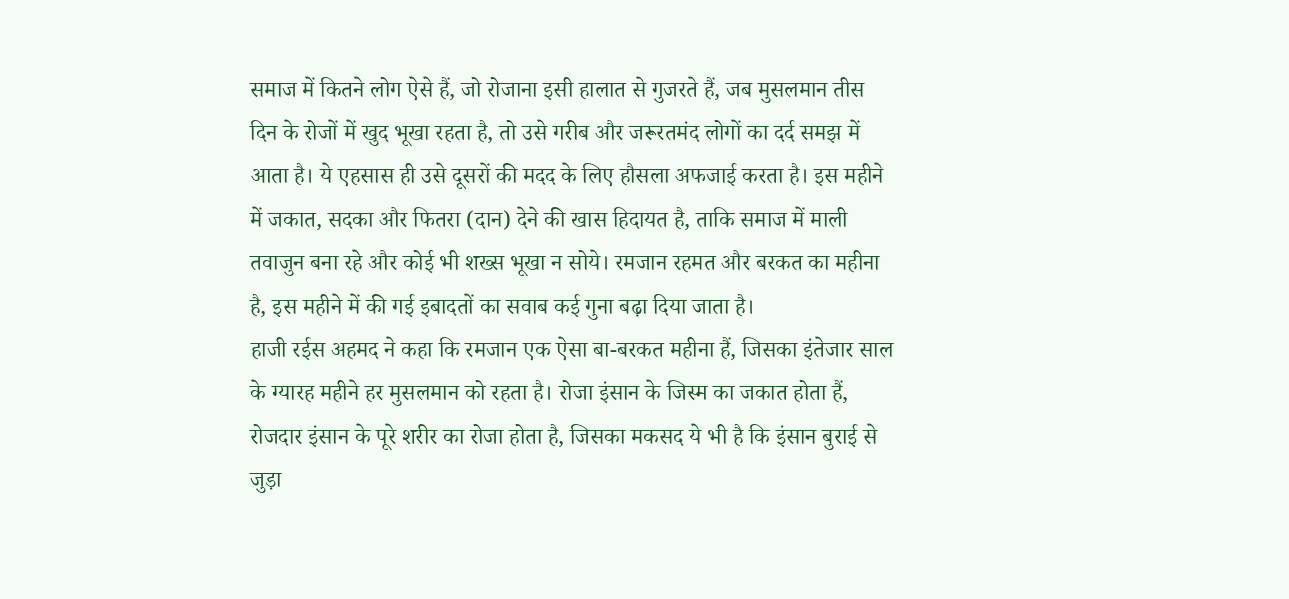समाज में कितने लोग ऐसे हैं, जो रोजाना इसी हालात से गुजरते हैं, जब मुसलमान तीस दिन के रोजों में खुद भूखा रहता है, तो उसे गरीब और जरूरतमंद लोगों का दर्द समझ में आता है। ये एहसास ही उसे दूसरों की मदद के लिए हौसला अफजाई करता है। इस महीने में जकात, सदका और फितरा (दान) देने की खास हिदायत है, ताकि समाज में माली तवाजुन बना रहे और कोई भी शख्स भूखा न सोये। रमजान रहमत और बरकत का महीना है, इस महीने में की गई इबादतों का सवाब कई गुना बढ़ा दिया जाता है।
हाजी रईस अहमद ने कहा कि रमजान एक ऐसा बा-बरकत महीना हैं, जिसका इंतेजार साल के ग्यारह महीने हर मुसलमान को रहता है। रोजा इंसान के जिस्म का जकात होता हैं, रोजदार इंसान के पूरे शरीर का रोजा होता है, जिसका मकसद ये भी है कि इंसान बुराई से जुड़ा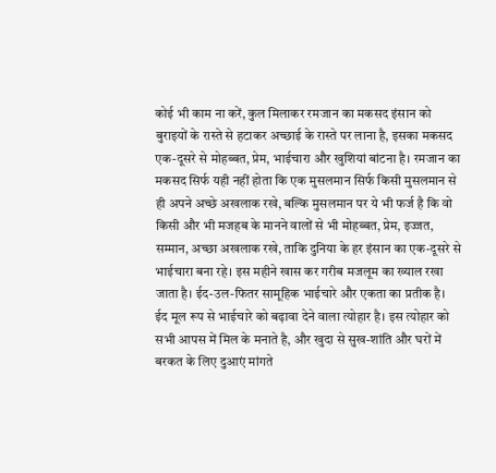कोई भी काम ना करें, कुल मिलाकर रमजान का मकसद इंसान को बुराइयों के रास्ते से हटाकर अच्छाई के रास्ते पर लाना है, इसका मकसद एक-दूसरे से मोहब्बत, प्रेम, भाईचारा और खुशियां बांटना है। रमजान का मकसद सिर्फ यही नहीं होता कि एक मुसलमान सिर्फ किसी मुसलमान से ही अपने अच्छे अखलाक रखे, बल्कि मुसलमान पर ये भी फर्ज है कि वो किसी और भी मजहब के मानने वालों से भी मोहब्बत, प्रेम, इज्जत, सम्मान, अच्छा अखलाक रखे, ताकि दुनिया के हर इंसान का एक-दूसरे से भाईचारा बना रहे। इस महीने खास कर गरीब मजलूम का ख्याल रखा जाता है। ईद-उल-फितर सामूहिक भाईचारे और एकता का प्रतीक है।
ईद मूल रूप से भाईचारे को बढ़ावा देने वाला त्योहार है। इस त्योहार को सभी आपस में मिल के मनाते है, और खुदा से सुख-शांति और घरों में बरकत के लिए दुआएं मांगते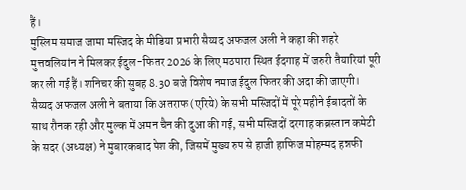हैं।
मुस्लिम समाज जामा मस्जिद के मीडिया प्रभारी सैय्यद अफजल अली ने कहा की शहरे मुत्तवलियांन ने मिलकर ईदुल-फितर 2026 के लिए मठपारा स्थित ईदगाह में जरुरी तैयारियां पूरी कर ली गई हैं। शनिचर की सुबह 8.30 बजे विशेष नमाज ईदुल फितर की अदा की जाएगी।
सैय्यद अफजल अली ने बताया कि अतराफ (एरिये) के सभी मस्जिदों में पूरे महीने ईबादतों के साथ रौनक रही और मुल्क में अमन चैन की दुआ की गई, सभी मस्जिदों दरगाह कब्रस्तान कमेटी के सदर (अध्यक्ष) ने मुबारकबाद पेश की, जिसमें मुख्य रुप से हाजी हाफिज मोहम्मद हन्नफी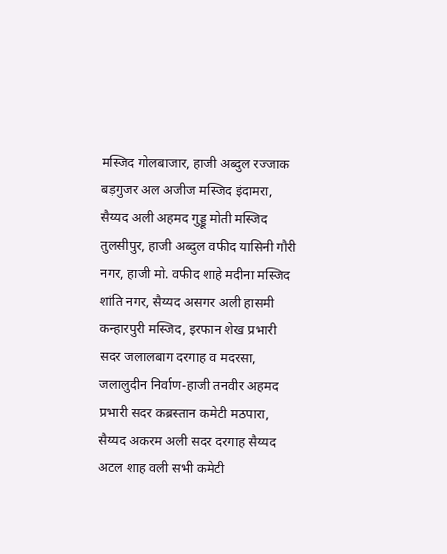मस्जिद गोलबाजार, हाजी अब्दुल रज्जाक बड़गुजर अल अजीज मस्जिद इंदामरा, सैय्यद अली अहमद गुड्डू मोती मस्जिद तुलसीपुर, हाजी अब्दुल वफीद यासिनी गौरी नगर, हाजी मो. वफीद शाहे मदीना मस्जिद शांति नगर, सैय्यद असगर अली हासमी कन्हारपुरी मस्जिद, इरफान शेख प्रभारी सदर जलालबाग दरगाह व मदरसा, जलालुदीन निर्वाण-हाजी तनवीर अहमद प्रभारी सदर कब्रस्तान कमेटी मठपारा, सैय्यद अकरम अली सदर दरगाह सैय्यद अटल शाह वली सभी कमेटी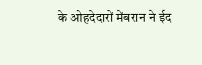के ओहदेदारों मेंबरान ने ईद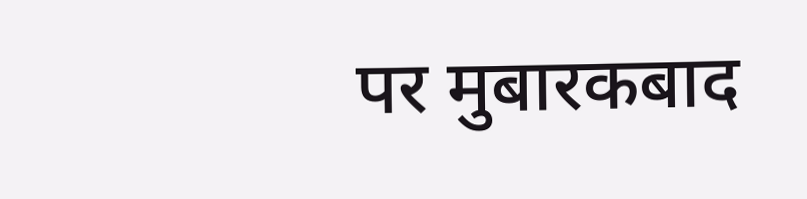पर मुबारकबाद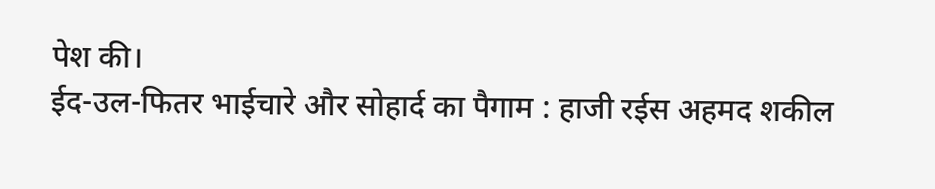पेश की।
ईद-उल-फितर भाईचारे और सोहार्द का पैगाम : हाजी रईस अहमद शकील